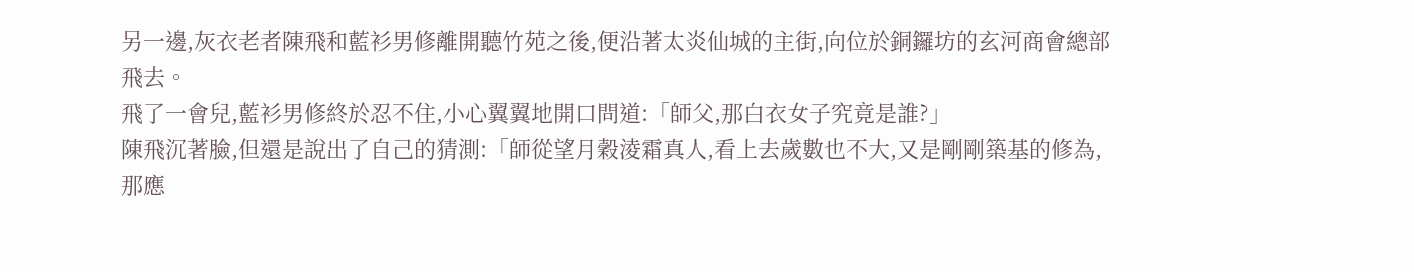另一邊,灰衣老者陳飛和藍衫男修離開聽竹苑之後,便沿著太炎仙城的主街,向位於銅鑼坊的玄河商會總部飛去。
飛了一會兒,藍衫男修終於忍不住,小心翼翼地開口問道:「師父,那白衣女子究竟是誰?」
陳飛沉著臉,但還是說出了自己的猜測:「師從望月穀淩霜真人,看上去歲數也不大,又是剛剛築基的修為,那應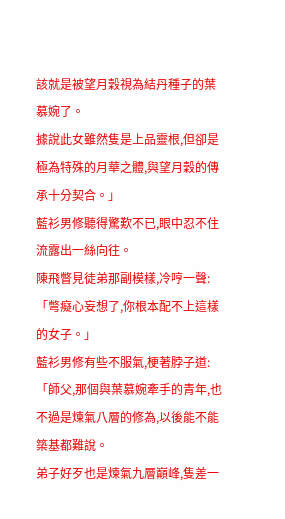該就是被望月穀視為結丹種子的葉慕婉了。
據說此女雖然隻是上品靈根,但卻是極為特殊的月華之體,與望月穀的傳承十分契合。」
藍衫男修聽得驚歎不已,眼中忍不住流露出一絲向往。
陳飛瞥見徒弟那副模樣,冷哼一聲:「彆癡心妄想了,你根本配不上這樣的女子。」
藍衫男修有些不服氣,梗著脖子道:「師父,那個與葉慕婉牽手的青年,也不過是煉氣八層的修為,以後能不能築基都難說。
弟子好歹也是煉氣九層巔峰,隻差一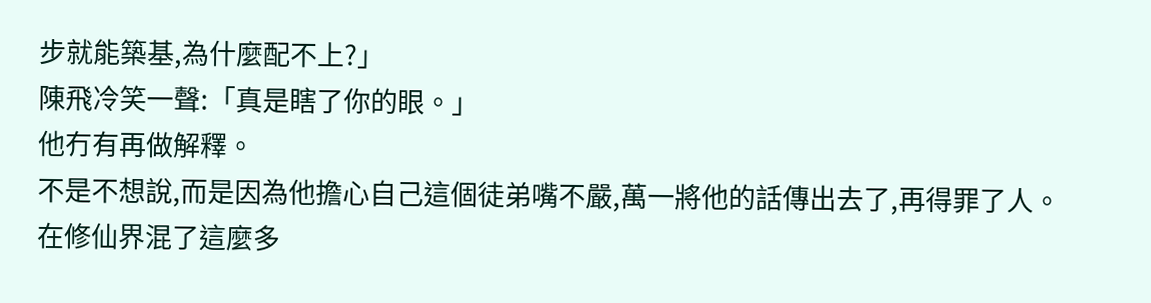步就能築基,為什麼配不上?」
陳飛冷笑一聲:「真是瞎了你的眼。」
他冇有再做解釋。
不是不想說,而是因為他擔心自己這個徒弟嘴不嚴,萬一將他的話傳出去了,再得罪了人。
在修仙界混了這麼多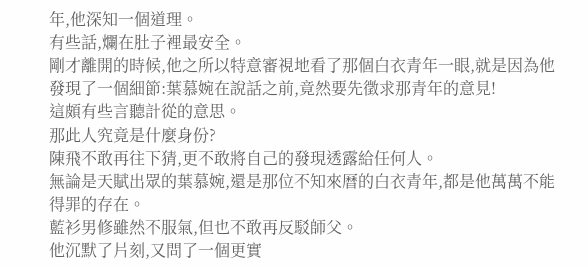年,他深知一個道理。
有些話,爛在肚子裡最安全。
剛才離開的時候,他之所以特意審視地看了那個白衣青年一眼,就是因為他發現了一個細節:葉慕婉在說話之前,竟然要先徵求那青年的意見!
這頗有些言聽計從的意思。
那此人究竟是什麼身份?
陳飛不敢再往下猜,更不敢將自己的發現透露給任何人。
無論是天賦出眾的葉慕婉,還是那位不知來曆的白衣青年,都是他萬萬不能得罪的存在。
藍衫男修雖然不服氣,但也不敢再反駁師父。
他沉默了片刻,又問了一個更實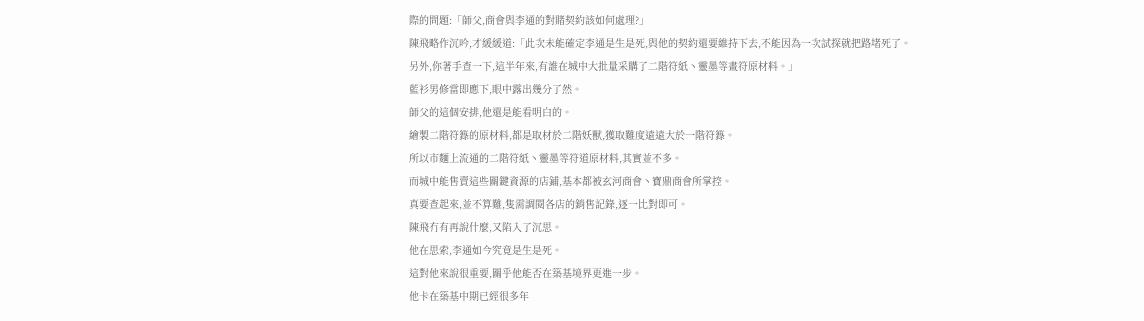際的問題:「師父,商會與李通的對賭契約該如何處理?」
陳飛略作沉吟,才緩緩道:「此次未能確定李通是生是死,與他的契約還要維持下去,不能因為一次試探就把路堵死了。
另外,你著手查一下,這半年來,有誰在城中大批量采購了二階符紙丶靈墨等畫符原材料。」
藍衫男修當即應下,眼中露出幾分了然。
師父的這個安排,他還是能看明白的。
繪製二階符籙的原材料,都是取材於二階妖獸,獲取難度遠遠大於一階符籙。
所以市麵上流通的二階符紙丶靈墨等符道原材料,其實並不多。
而城中能售賣這些關鍵資源的店鋪,基本都被玄河商會丶寶鼎商會所掌控。
真要查起來,並不算難,隻需調閱各店的銷售記錄,逐一比對即可。
陳飛冇有再說什麼,又陷入了沉思。
他在思索,李通如今究竟是生是死。
這對他來說很重要,關乎他能否在築基境界更進一步。
他卡在築基中期已經很多年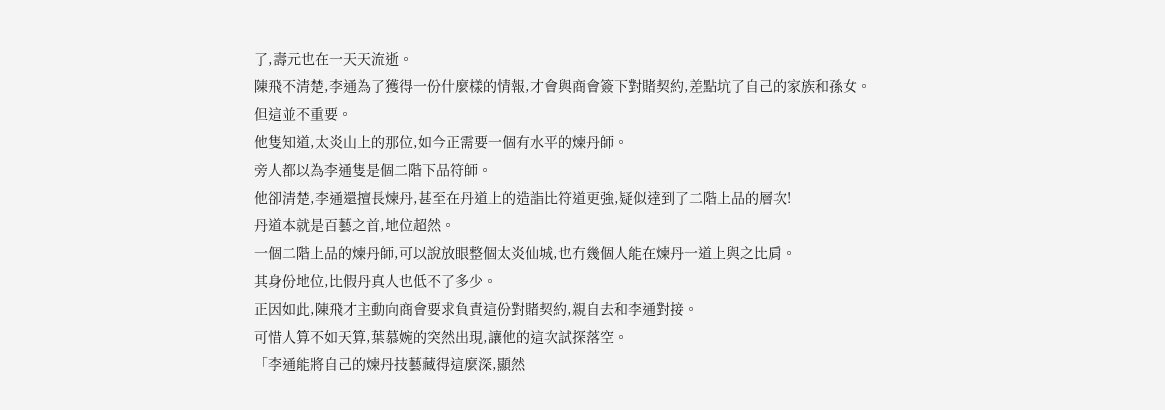了,壽元也在一天天流逝。
陳飛不清楚,李通為了獲得一份什麼樣的情報,才會與商會簽下對賭契約,差點坑了自己的家族和孫女。
但這並不重要。
他隻知道,太炎山上的那位,如今正需要一個有水平的煉丹師。
旁人都以為李通隻是個二階下品符師。
他卻清楚,李通還擅長煉丹,甚至在丹道上的造詣比符道更強,疑似達到了二階上品的層次!
丹道本就是百藝之首,地位超然。
一個二階上品的煉丹師,可以說放眼整個太炎仙城,也冇幾個人能在煉丹一道上與之比肩。
其身份地位,比假丹真人也低不了多少。
正因如此,陳飛才主動向商會要求負責這份對賭契約,親自去和李通對接。
可惜人算不如天算,葉慕婉的突然出現,讓他的這次試探落空。
「李通能將自己的煉丹技藝藏得這麼深,顯然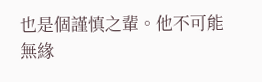也是個謹慎之輩。他不可能無緣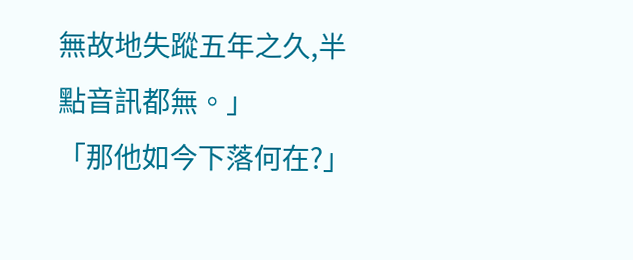無故地失蹤五年之久,半點音訊都無。」
「那他如今下落何在?」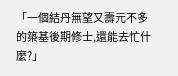「一個結丹無望又壽元不多的築基後期修士,還能去忙什麼?」